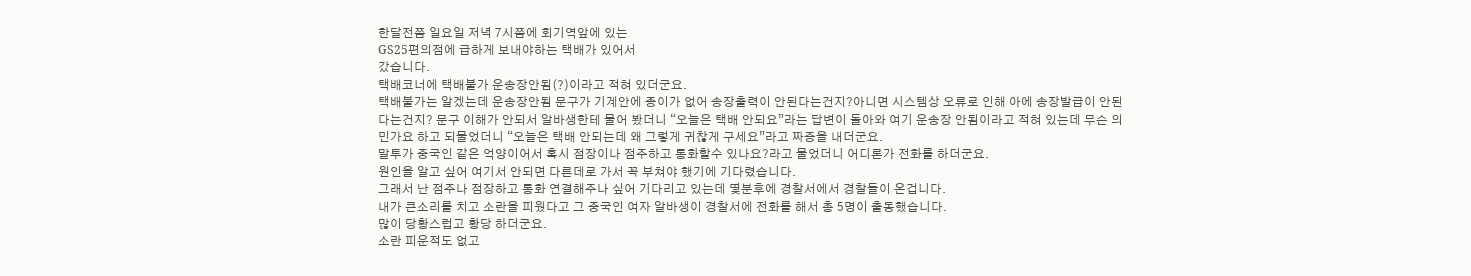한달전쯤 일요일 저녁 7시쯤에 회기역앞에 있는
GS25편의점에 급하게 보내야하는 택배가 있어서
갔습니다.
택배코너에 택배불가 운송장안됨(?)이라고 적혀 있더군요.
택배불가는 알겠는데 운송장안됨 문구가 기계안에 종이가 없어 송장출력이 안된다는건지?아니면 시스템상 오류로 인해 아에 송장발급이 안된다는건지? 문구 이해가 안되서 알바생한테 물어 봤더니 “오늘은 택배 안되요”라는 답변이 돌아와 여기 운송장 안됨이라고 적혀 있는데 무슨 의민가요 하고 되물었더니 “오늘은 택배 안되는데 왜 그렇게 귀찮게 구세요”라고 짜증을 내더군요.
말투가 중국인 같은 억양이어서 혹시 점장이나 점주하고 통화할수 있나요?라고 물었더니 어디론가 전화를 하더군요.
원인을 알고 싶어 여기서 안되면 다른데로 가서 꼭 부쳐야 했기에 기다렸습니다.
그래서 난 점주나 점장하고 통화 연결해주나 싶어 기다리고 있는데 몇분후에 경찰서에서 경찰들이 온겁니다.
내가 큰소리를 치고 소란을 피웠다고 그 중국인 여자 알바생이 경찰서에 전화를 해서 총 5명이 출동했습니다.
많이 당황스럽고 황당 하더군요.
소란 피운적도 없고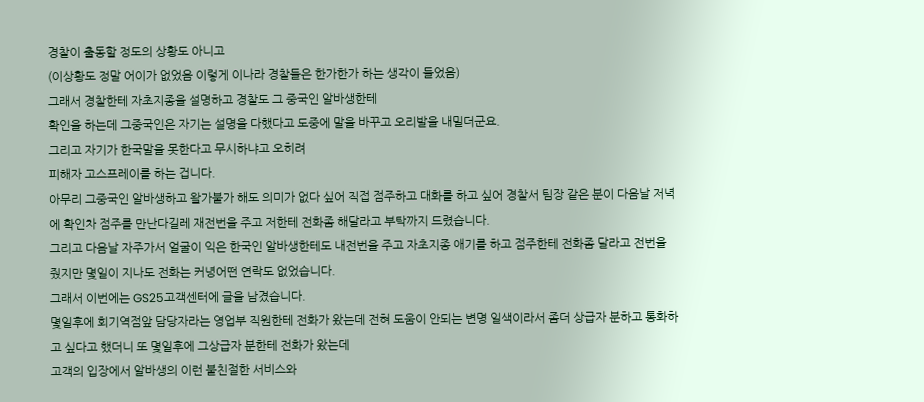경찰이 출동할 정도의 상황도 아니고
(이상황도 정말 어이가 없었음 이렇게 이나라 경찰들은 한가한가 하는 생각이 들었음)
그래서 경찰한테 자초지종을 설명하고 경찰도 그 중국인 알바생한테
확인을 하는데 그중국인은 자기는 설명을 다했다고 도중에 말을 바꾸고 오리발을 내밀더군요.
그리고 자기가 한국말을 못한다고 무시하냐고 오히려
피해자 고스프레이를 하는 겁니다.
아무리 그중국인 알바생하고 왈가불가 해도 의미가 없다 싶어 직접 점주하고 대화를 하고 싶어 경찰서 팀장 같은 분이 다음날 저녁에 확인차 점주를 만난다길레 재전번을 주고 저한테 전화좀 해달라고 부탁까지 드렸습니다.
그리고 다음날 자주가서 얼굴이 익은 한국인 알바생한테도 내전번을 주고 자초지종 애기를 하고 점주한테 전화좀 달라고 전번을 줬지만 몇일이 지나도 전화는 커녕어떤 연락도 없었습니다.
그래서 이번에는 GS25고객센터에 글을 남겼습니다.
몇일후에 회기역점앞 담당자라는 영업부 직원한테 전화가 왔는데 전혀 도움이 안되는 변명 일색이라서 좀더 상급자 분하고 통화하고 싶다고 했더니 또 몇일후에 그상급자 분한테 전화가 왔는데
고객의 입장에서 알바생의 이런 불친절한 서비스와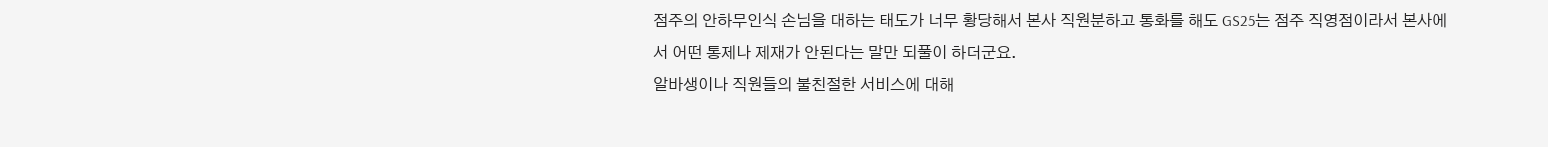점주의 안하무인식 손님을 대하는 태도가 너무 황당해서 본사 직원분하고 통화를 해도 GS25는 점주 직영점이라서 본사에서 어떤 통제나 제재가 안된다는 말만 되풀이 하더군요.
알바생이나 직원들의 불친절한 서비스에 대해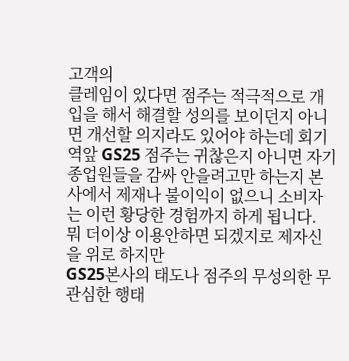고객의
클레임이 있다면 점주는 적극적으로 개입을 해서 해결할 성의를 보이던지 아니면 개선할 의지라도 있어야 하는데 회기역앞 GS25 점주는 귀찮은지 아니면 자기 종업원들을 감싸 안을려고만 하는지 본사에서 제재나 불이익이 없으니 소비자는 이런 황당한 경험까지 하게 됩니다.
뭐 더이상 이용안하면 되겠지로 제자신을 위로 하지만
GS25본사의 태도나 점주의 무성의한 무관심한 행태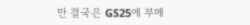만 결국은 GS25에 부메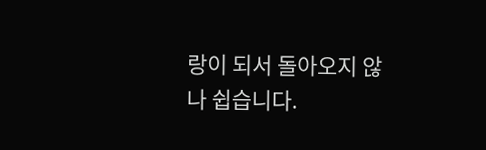랑이 되서 돌아오지 않나 쉽습니다.